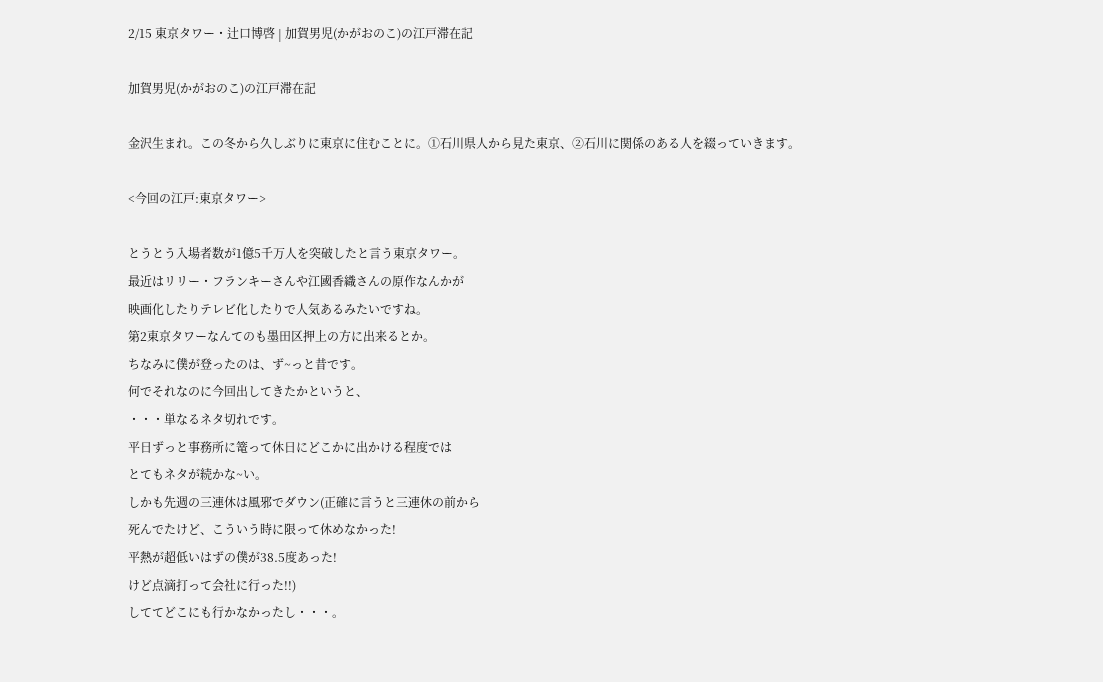2/15 東京タワー・辻口博啓 | 加賀男児(かがおのこ)の江戸滞在記

加賀男児(かがおのこ)の江戸滞在記

金沢生まれ。この冬から久しぶりに東京に住むことに。①石川県人から見た東京、②石川に関係のある人を綴っていきます。

<今回の江戸:東京タワー>

とうとう入場者数が1億5千万人を突破したと言う東京タワー。
最近はリリー・フランキーさんや江國香織さんの原作なんかが
映画化したりテレビ化したりで人気あるみたいですね。
第2東京タワーなんてのも墨田区押上の方に出来るとか。
ちなみに僕が登ったのは、ず~っと昔です。
何でそれなのに今回出してきたかというと、
・・・単なるネタ切れです。
平日ずっと事務所に篭って休日にどこかに出かける程度では
とてもネタが続かな~い。
しかも先週の三連休は風邪でダウン(正確に言うと三連休の前から
死んでたけど、こういう時に限って休めなかった!
平熱が超低いはずの僕が38.5度あった!
けど点滴打って会社に行った!!)
しててどこにも行かなかったし・・・。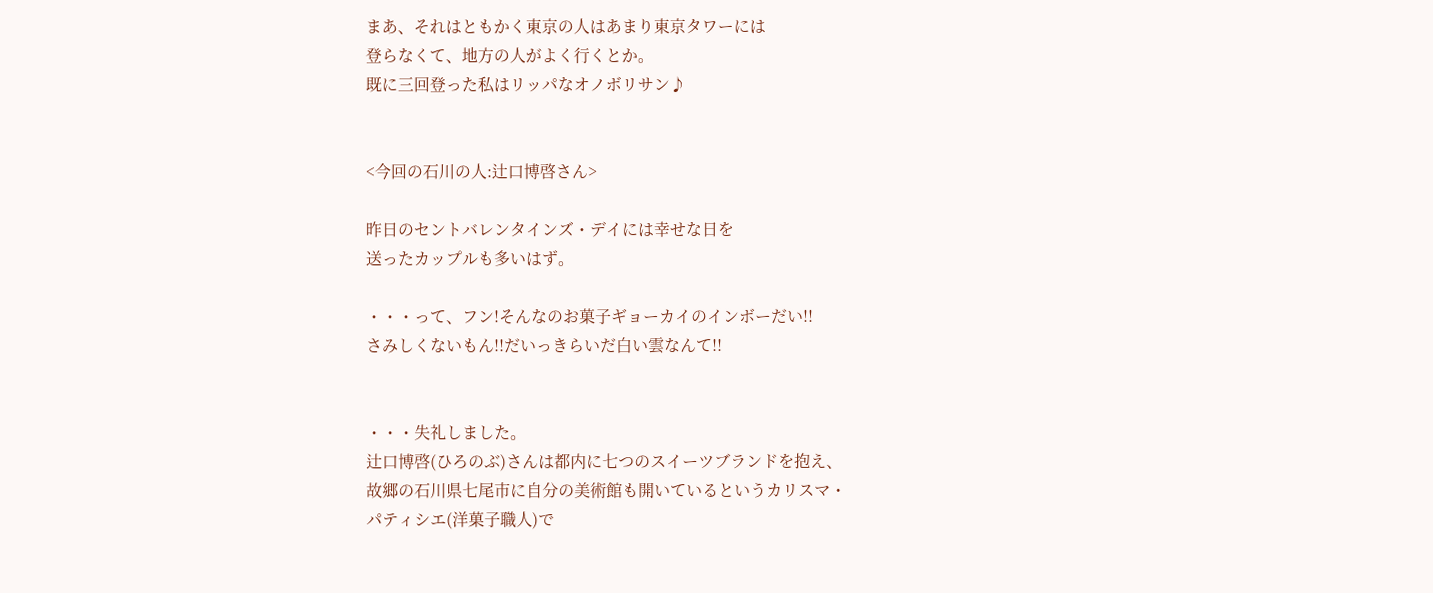まあ、それはともかく東京の人はあまり東京タワーには
登らなくて、地方の人がよく行くとか。
既に三回登った私はリッパなオノボリサン♪


<今回の石川の人:辻口博啓さん>

昨日のセントバレンタインズ・デイには幸せな日を
送ったカップルも多いはず。

・・・って、フン!そんなのお菓子ギョーカイのインボーだい!!
さみしくないもん!!だいっきらいだ白い雲なんて!!


・・・失礼しました。
辻口博啓(ひろのぶ)さんは都内に七つのスイーツブランドを抱え、
故郷の石川県七尾市に自分の美術館も開いているというカリスマ・
パティシエ(洋菓子職人)で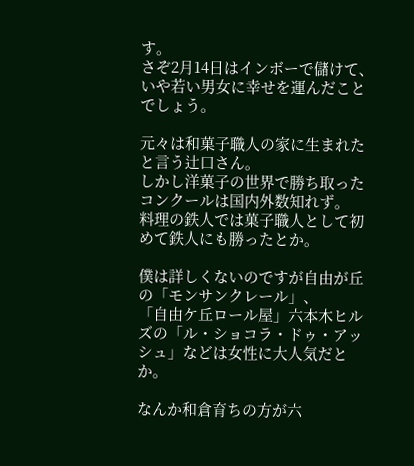す。
さぞ2月14日はインボーで儲けて、いや若い男女に幸せを運んだことでしょう。

元々は和菓子職人の家に生まれたと言う辻口さん。
しかし洋菓子の世界で勝ち取ったコンクールは国内外数知れず。
料理の鉄人では菓子職人として初めて鉄人にも勝ったとか。

僕は詳しくないのですが自由が丘の「モンサンクレール」、
「自由ケ丘ロール屋」六本木ヒルズの「ル・ショコラ・ドゥ・アッシュ」などは女性に大人気だとか。

なんか和倉育ちの方が六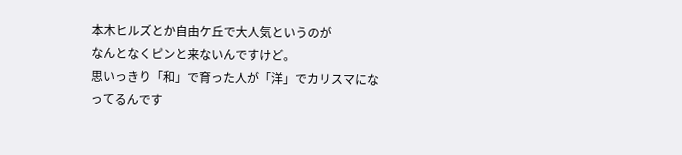本木ヒルズとか自由ケ丘で大人気というのが
なんとなくピンと来ないんですけど。
思いっきり「和」で育った人が「洋」でカリスマになってるんです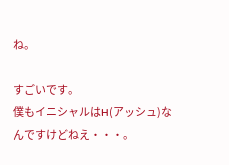ね。

すごいです。
僕もイニシャルはH(アッシュ)なんですけどねえ・・・。